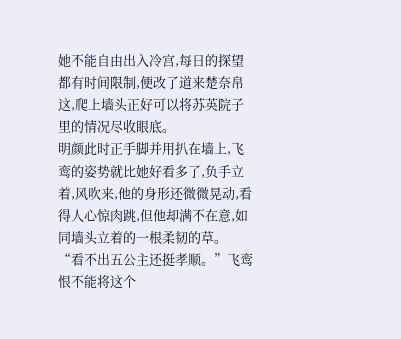她不能自由出入冷宫,每日的探望都有时间限制,便改了道来楚奈帛这,爬上墙头正好可以将苏英院子里的情况尽收眼底。
明颜此时正手脚并用扒在墙上,飞鸾的姿势就比她好看多了,负手立着,风吹来,他的身形还微微晃动,看得人心惊肉跳,但他却满不在意,如同墙头立着的一根柔韧的草。
“看不出五公主还挺孝顺。”飞鸾恨不能将这个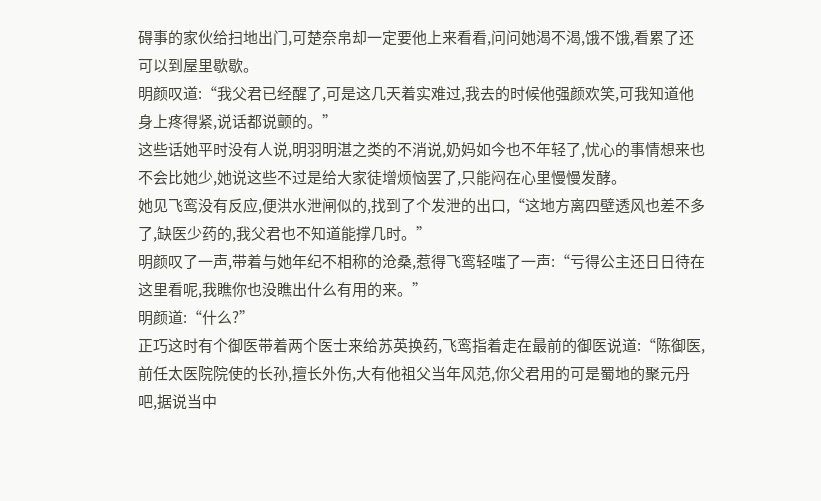碍事的家伙给扫地出门,可楚奈帛却一定要他上来看看,问问她渴不渴,饿不饿,看累了还可以到屋里歇歇。
明颜叹道:“我父君已经醒了,可是这几天着实难过,我去的时候他强颜欢笑,可我知道他身上疼得紧,说话都说颤的。”
这些话她平时没有人说,明羽明湛之类的不消说,奶妈如今也不年轻了,忧心的事情想来也不会比她少,她说这些不过是给大家徒增烦恼罢了,只能闷在心里慢慢发酵。
她见飞鸾没有反应,便洪水泄闸似的,找到了个发泄的出口,“这地方离四壁透风也差不多了,缺医少药的,我父君也不知道能撑几时。”
明颜叹了一声,带着与她年纪不相称的沧桑,惹得飞鸾轻嗤了一声:“亏得公主还日日待在这里看呢,我瞧你也没瞧出什么有用的来。”
明颜道:“什么?”
正巧这时有个御医带着两个医士来给苏英换药,飞鸾指着走在最前的御医说道:“陈御医,前任太医院院使的长孙,擅长外伤,大有他祖父当年风范,你父君用的可是蜀地的聚元丹吧,据说当中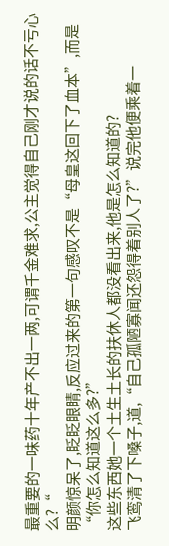最重要的一味药十年产不出一两,可谓千金难求,公主觉得自己刚才说的话不亏心么?“
明颜惊呆了,眨眨眼睛,反应过来的第一句感叹不是“母皇这回下了血本”,而是“你怎么知道这么多?”
这些东西她一个土生土长的扶休人都没看出来,他是怎么知道的?
飞鸾清了下嗓子,道,“自己孤陋寡闻还怨得着别人了?”说完他便乘着一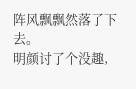阵风飘飘然落了下去。
明颜讨了个没趣,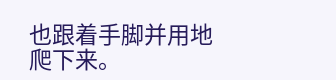也跟着手脚并用地爬下来。